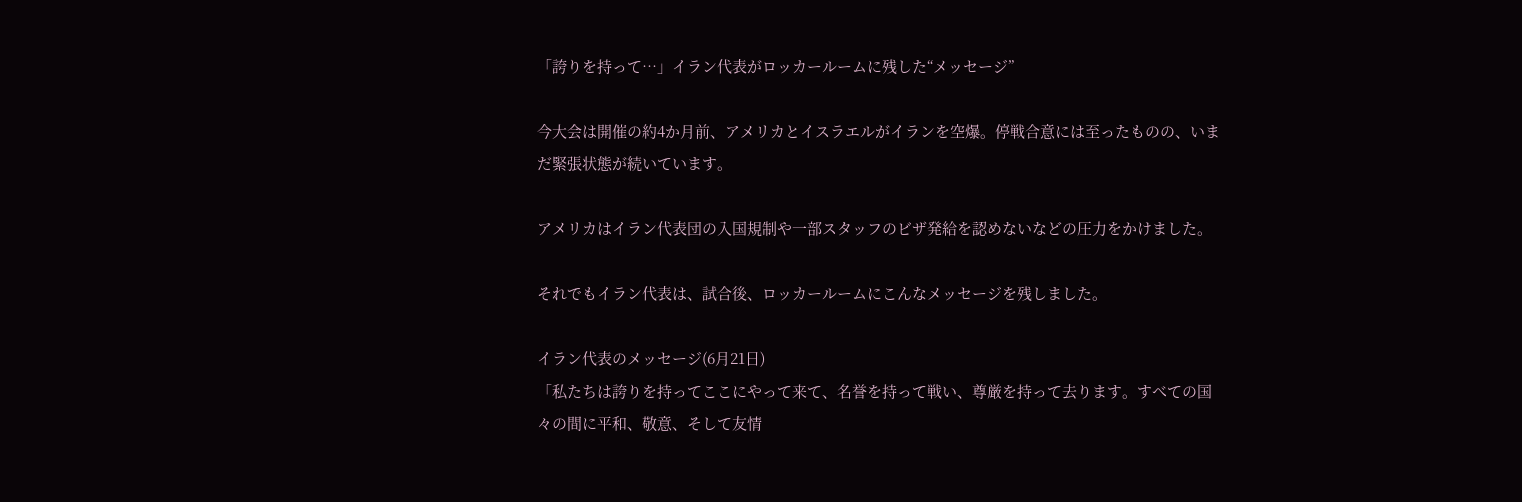「誇りを持って…」イラン代表がロッカールームに残した“メッセージ”

今大会は開催の約4か月前、アメリカとイスラエルがイランを空爆。停戦合意には至ったものの、いまだ緊張状態が続いています。

アメリカはイラン代表団の入国規制や一部スタッフのビザ発給を認めないなどの圧力をかけました。

それでもイラン代表は、試合後、ロッカールームにこんなメッセージを残しました。

イラン代表のメッセージ(6月21日)
「私たちは誇りを持ってここにやって来て、名誉を持って戦い、尊厳を持って去ります。すべての国々の間に平和、敬意、そして友情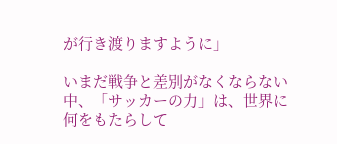が行き渡りますように」

いまだ戦争と差別がなくならない中、「サッカーの力」は、世界に何をもたらして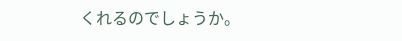くれるのでしょうか。